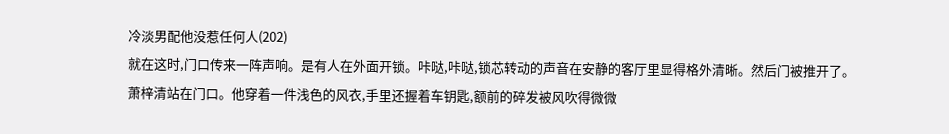冷淡男配他没惹任何人(202)
就在这时,门口传来一阵声响。是有人在外面开锁。咔哒,咔哒,锁芯转动的声音在安静的客厅里显得格外清晰。然后门被推开了。
萧梓清站在门口。他穿着一件浅色的风衣,手里还握着车钥匙,额前的碎发被风吹得微微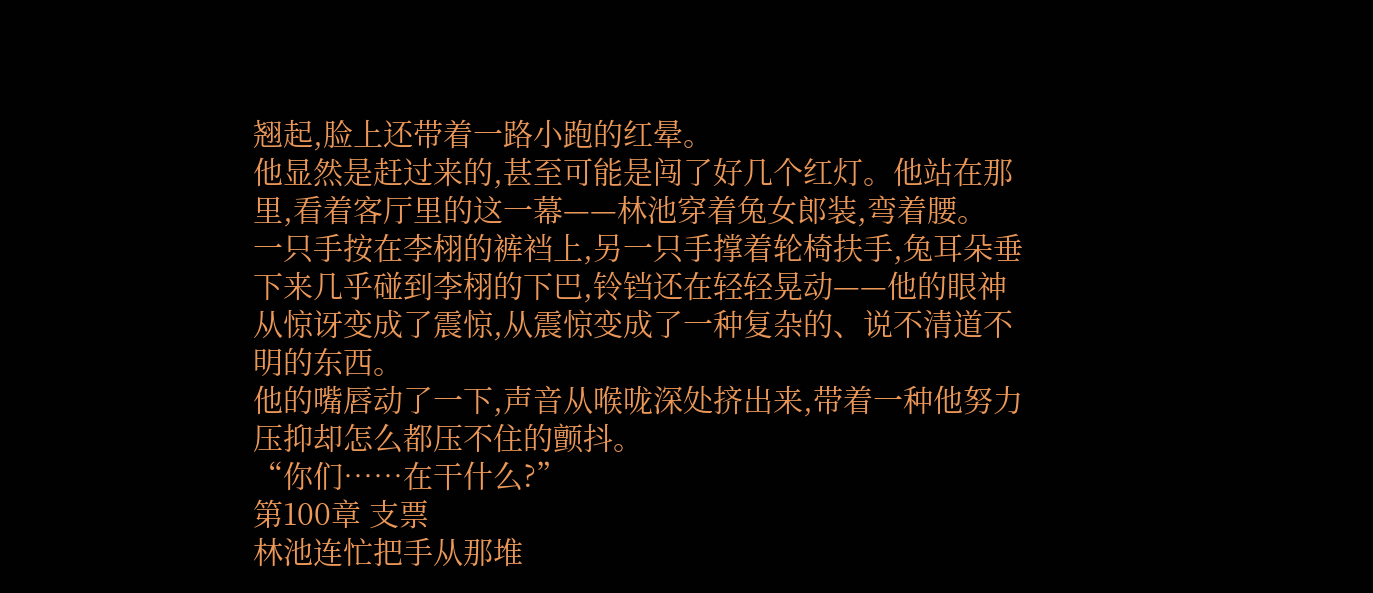翘起,脸上还带着一路小跑的红晕。
他显然是赶过来的,甚至可能是闯了好几个红灯。他站在那里,看着客厅里的这一幕——林池穿着兔女郎装,弯着腰。
一只手按在李栩的裤裆上,另一只手撑着轮椅扶手,兔耳朵垂下来几乎碰到李栩的下巴,铃铛还在轻轻晃动——他的眼神从惊讶变成了震惊,从震惊变成了一种复杂的、说不清道不明的东西。
他的嘴唇动了一下,声音从喉咙深处挤出来,带着一种他努力压抑却怎么都压不住的颤抖。
“你们……在干什么?”
第100章 支票
林池连忙把手从那堆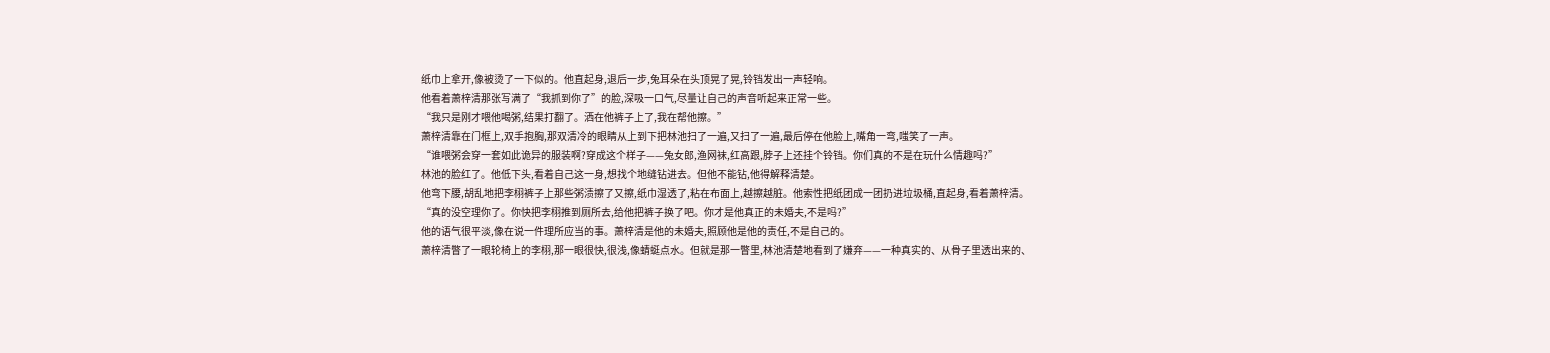纸巾上拿开,像被烫了一下似的。他直起身,退后一步,兔耳朵在头顶晃了晃,铃铛发出一声轻响。
他看着萧梓清那张写满了“我抓到你了”的脸,深吸一口气,尽量让自己的声音听起来正常一些。
“我只是刚才喂他喝粥,结果打翻了。洒在他裤子上了,我在帮他擦。”
萧梓清靠在门框上,双手抱胸,那双清冷的眼睛从上到下把林池扫了一遍,又扫了一遍,最后停在他脸上,嘴角一弯,嗤笑了一声。
“谁喂粥会穿一套如此诡异的服装啊?穿成这个样子——兔女郎,渔网袜,红高跟,脖子上还挂个铃铛。你们真的不是在玩什么情趣吗?”
林池的脸红了。他低下头,看着自己这一身,想找个地缝钻进去。但他不能钻,他得解释清楚。
他弯下腰,胡乱地把李栩裤子上那些粥渍擦了又擦,纸巾湿透了,粘在布面上,越擦越脏。他索性把纸团成一团扔进垃圾桶,直起身,看着萧梓清。
“真的没空理你了。你快把李栩推到厕所去,给他把裤子换了吧。你才是他真正的未婚夫,不是吗?”
他的语气很平淡,像在说一件理所应当的事。萧梓清是他的未婚夫,照顾他是他的责任,不是自己的。
萧梓清瞥了一眼轮椅上的李栩,那一眼很快,很浅,像蜻蜓点水。但就是那一瞥里,林池清楚地看到了嫌弃——一种真实的、从骨子里透出来的、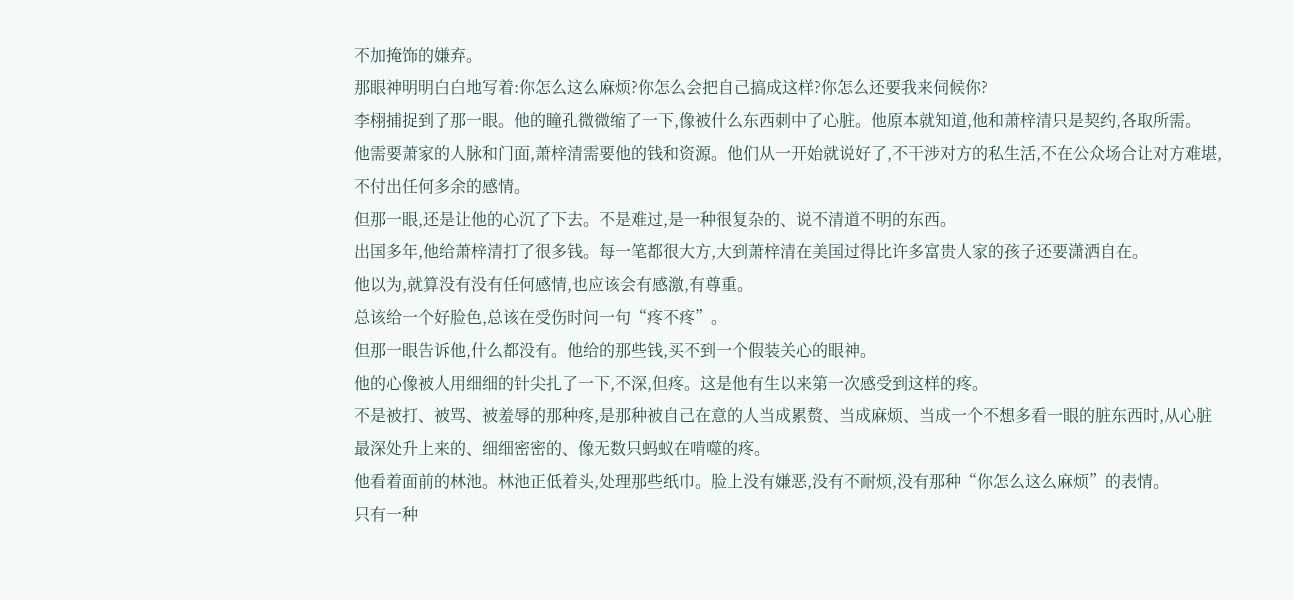不加掩饰的嫌弃。
那眼神明明白白地写着:你怎么这么麻烦?你怎么会把自己搞成这样?你怎么还要我来伺候你?
李栩捕捉到了那一眼。他的瞳孔微微缩了一下,像被什么东西刺中了心脏。他原本就知道,他和萧梓清只是契约,各取所需。
他需要萧家的人脉和门面,萧梓清需要他的钱和资源。他们从一开始就说好了,不干涉对方的私生活,不在公众场合让对方难堪,不付出任何多余的感情。
但那一眼,还是让他的心沉了下去。不是难过,是一种很复杂的、说不清道不明的东西。
出国多年,他给萧梓清打了很多钱。每一笔都很大方,大到萧梓清在美国过得比许多富贵人家的孩子还要潇洒自在。
他以为,就算没有没有任何感情,也应该会有感激,有尊重。
总该给一个好脸色,总该在受伤时问一句“疼不疼”。
但那一眼告诉他,什么都没有。他给的那些钱,买不到一个假装关心的眼神。
他的心像被人用细细的针尖扎了一下,不深,但疼。这是他有生以来第一次感受到这样的疼。
不是被打、被骂、被羞辱的那种疼,是那种被自己在意的人当成累赘、当成麻烦、当成一个不想多看一眼的脏东西时,从心脏最深处升上来的、细细密密的、像无数只蚂蚁在啃噬的疼。
他看着面前的林池。林池正低着头,处理那些纸巾。脸上没有嫌恶,没有不耐烦,没有那种“你怎么这么麻烦”的表情。
只有一种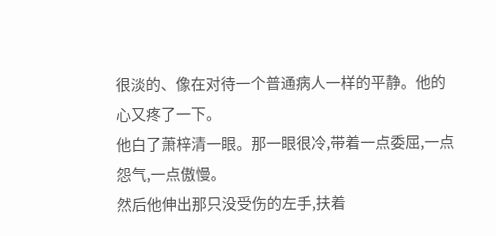很淡的、像在对待一个普通病人一样的平静。他的心又疼了一下。
他白了萧梓清一眼。那一眼很冷,带着一点委屈,一点怨气,一点傲慢。
然后他伸出那只没受伤的左手,扶着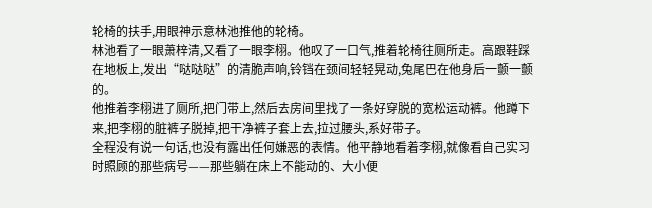轮椅的扶手,用眼神示意林池推他的轮椅。
林池看了一眼萧梓清,又看了一眼李栩。他叹了一口气,推着轮椅往厕所走。高跟鞋踩在地板上,发出“哒哒哒”的清脆声响,铃铛在颈间轻轻晃动,兔尾巴在他身后一颤一颤的。
他推着李栩进了厕所,把门带上,然后去房间里找了一条好穿脱的宽松运动裤。他蹲下来,把李栩的脏裤子脱掉,把干净裤子套上去,拉过腰头,系好带子。
全程没有说一句话,也没有露出任何嫌恶的表情。他平静地看着李栩,就像看自己实习时照顾的那些病号——那些躺在床上不能动的、大小便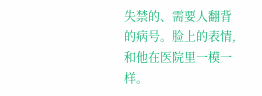失禁的、需要人翻背的病号。脸上的表情,和他在医院里一模一样。